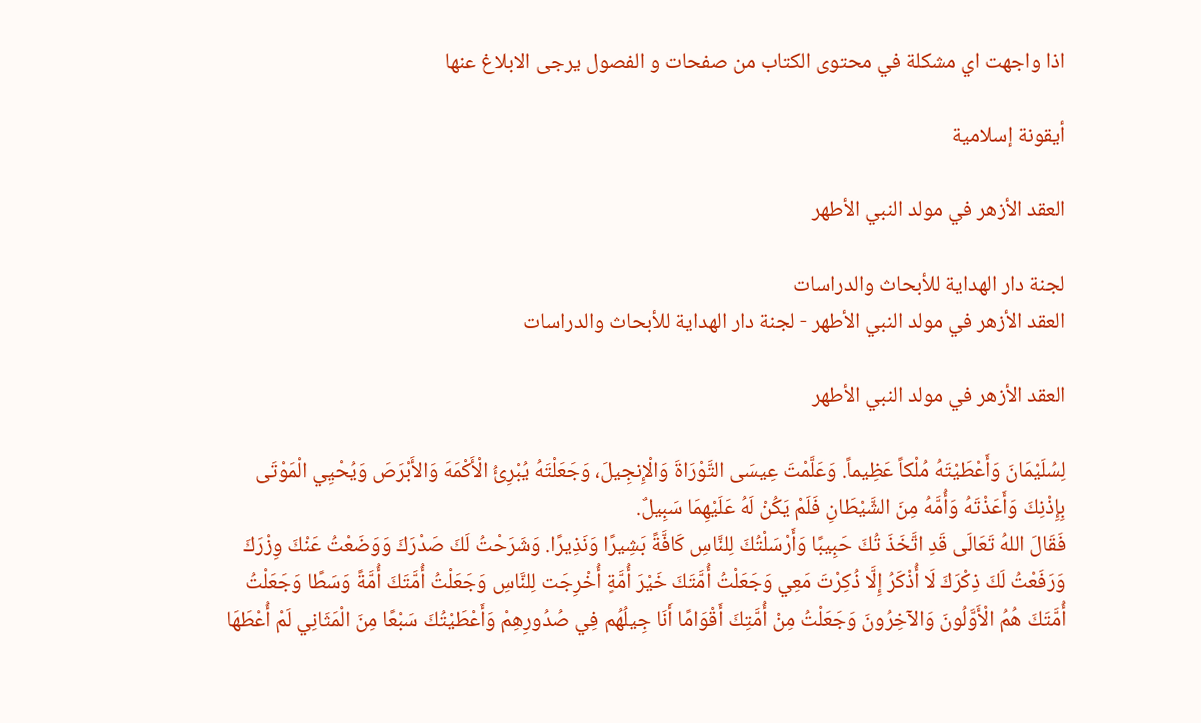اذا واجهت اي مشكلة في محتوى الكتاب من صفحات و الفصول يرجى الابلاغ عنها

أيقونة إسلامية

العقد الأزهر في مولد النبي الأطهر

لجنة دار الهداية للأبحاث والدراسات
العقد الأزهر في مولد النبي الأطهر - لجنة دار الهداية للأبحاث والدراسات

العقد الأزهر في مولد النبي الأطهر

لِسُلَيْمَانَ وَأَعْطَيْتَهُ مُلْكاً عَظِيماً. وَعَلَّمْتَ عِيسَى التَّوْرَاةَ وَالْإِنجِيلَ، وَجَعَلْتَهُ يُبْرِئُ الْأَكْمَهَ وَالأَبْرَصَ وَيُحْيِي الْمَوْتَى بِإِذْنِكَ وَأَعَذْتَهُ وَأُمَّهُ مِنَ الشَّيْطَانِ فَلَمْ يَكُنْ لَهُ عَلَيْهِمَا سَبِيلٌ.
فَقَالَ اللهُ تَعَالَى قَدِ اتَّخَذَ تُكَ حَبِيبًا وَأَرْسَلْتُكَ لِلنَّاسِ كَافَّةً بَشِيرًا وَنَذِيرًا. وَشَرَحْتُ لَكَ صَدْرَكَ وَوَضَعْتُ عَنْكَ وِزْرَكَ وَرَفَعْتُ لَكَ ذِكْرَكَ لَا أُذْكَرُ إِلَّا ذُكِرْتَ مَعِي وَجَعَلْتُ أُمَّتَكَ خَيْرَ أُمَّةٍ أُخْرِجَت لِلنَّاسِ وَجَعَلْتُ أُمَّتَكَ أُمَّةً وَسَطًا وَجَعَلْتُ أُمَّتَكَ هُمُ الْأَوَّلُونَ وَالآخِرُونَ وَجَعَلْتُ مِنْ أُمَّتِكَ أَقْوَامًا أَنَا جِيلُهُم فِي صُدُورِهِمْ وَأَعْطَيْتُكَ سَبْعًا مِنَ الْمَثَانِي لَمْ أُعْطَهَا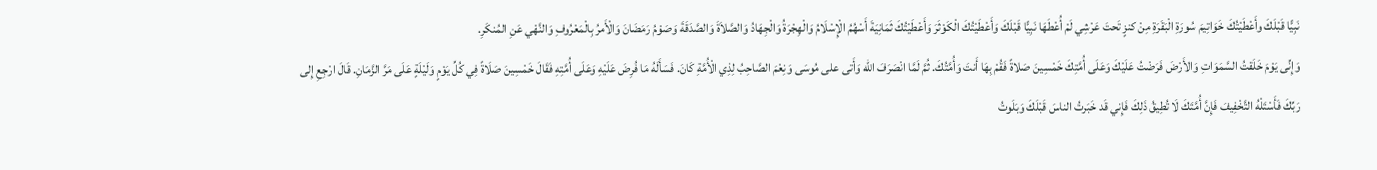نَبِيًّا قَبْلَكَ وأَعْطَيْتُكَ خَوَاتِيمَ سُورَةِ الْبَقَرَةِ مِنْ كنزٍ تَحتَ عَرْشِي لَمْ أُعْطَهَا نَبِيًّا قَبْلَكَ وَأَعْطَيْتُكَ الْكَوْثَرَ وَأَعْطَيْتُكَ ثَمَانِيَةَ أَسْهُمُ الْإِسْلَامُ وَالْهِجْرَةُ وَالْجِهَادُ وَالصَّلاَةَ وَالصَّدَقَةَ وَصَوْمُ رَمَضَانَ وَالْأَمرُ بِالْمَعْرُوفِ وَالنَّهْي عَنِ المُنكَرِ.
وَإِنِّى يَوْمَ خَلَقتُ السَّمَوَاتِ وَالأَرْضَ فَرَضْتُ عَلَيْكَ وَعَلَى أُمَّتِكَ خَمْسِينَ صَلاةً فَقُمْ بِهَا أَنتَ وَأُمَّتُكَ. ثُمَّ لَمَّا انْصَرَفَ الله وَأَتى على مُوسَى وَنِعْمَ الصَّاحِبُ لِذِي الْأُمَّةِ كَانَ. فَسَأَلَهُ مَا فُرِضَ عَلَيْهِ وَعَلَى أُمَّتِهِ فَقَالَ خَمْسِينَ صَلَاةً فِي كُلِّ يَوْمٍ وَلَيْلَةٍ عَلَى مَرَّ الزَّمَانِ. قَالَ ارْجِعِ إِلى رَبِّكَ فَأَسْتَلْهُ التَّخْفِيفَ فَإِنَّ أُمَّتَكَ لَا تُطِيقُ ذَلِكَ فَإِني قَد خَبَرتُ الناسَ قَبْلَكَ وَبَلَوتُ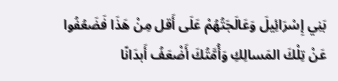بَنِي إِسْرَائِيلَ وَعَالَجَتُهُمْ عَلَى أَقل مِنْ هَذَا فَضَعُفُوا عَنْ تِلْكَ المَسالِكِ وَأُمَّتُكَ أَضْعَفُ أَبدَانًا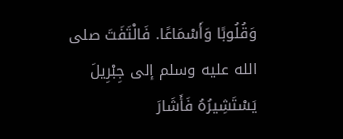وَقُلُوبًا وَأَسْمَاعًا. فَالْتَفَتَ صلى الله عليه وسلم إلى جِبْرِيلَ يَسْتَشِيرُهُ فَأَشَارَ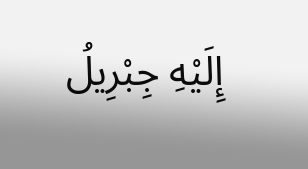إِلَيْهِ جِبْرِيلُ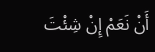أَنْ نَعَمْ إِنْ شِئْتَ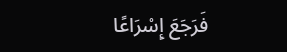فَرَجَعَ إِسْرَاعًا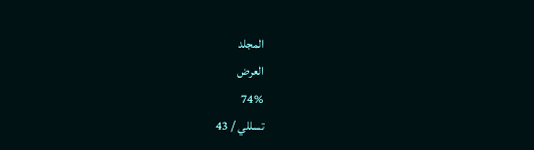المجلد
العرض
74%
تسللي / 43